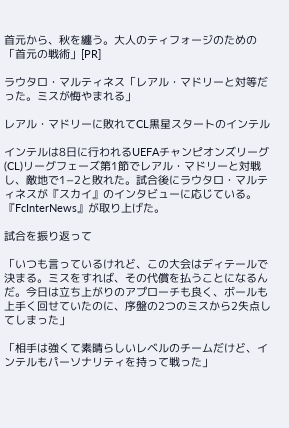首元から、秋を纏う。大人のティフォージのための「首元の戦術」[PR]

ラウタロ・マルティネス「レアル・マドリーと対等だった。ミスが悔やまれる」

レアル・マドリーに敗れてCL黒星スタートのインテル

インテルは8日に行われるUEFAチャンピオンズリーグ(CL)リーグフェーズ第1節でレアル・マドリーと対戦し、敵地で1−2と敗れた。試合後にラウタロ・マルティネスが『スカイ』のインタビューに応じている。『FcInterNews』が取り上げた。

試合を振り返って

「いつも言っているけれど、この大会はディテールで決まる。ミスをすれば、その代償を払うことになるんだ。今日は立ち上がりのアプローチも良く、ボールも上手く回せていたのに、序盤の2つのミスから2失点してしまった」

「相手は強くて素晴らしいレベルのチームだけど、インテルもパーソナリティを持って戦った」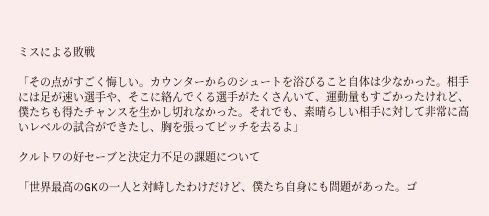ミスによる敗戦

「その点がすごく悔しい。カウンターからのシュートを浴びること自体は少なかった。相手には足が速い選手や、そこに絡んでくる選手がたくさんいて、運動量もすごかったけれど、僕たちも得たチャンスを生かし切れなかった。それでも、素晴らしい相手に対して非常に高いレベルの試合ができたし、胸を張ってピッチを去るよ」

クルトワの好セーブと決定力不足の課題について

「世界最高のGKの一人と対峙したわけだけど、僕たち自身にも問題があった。ゴ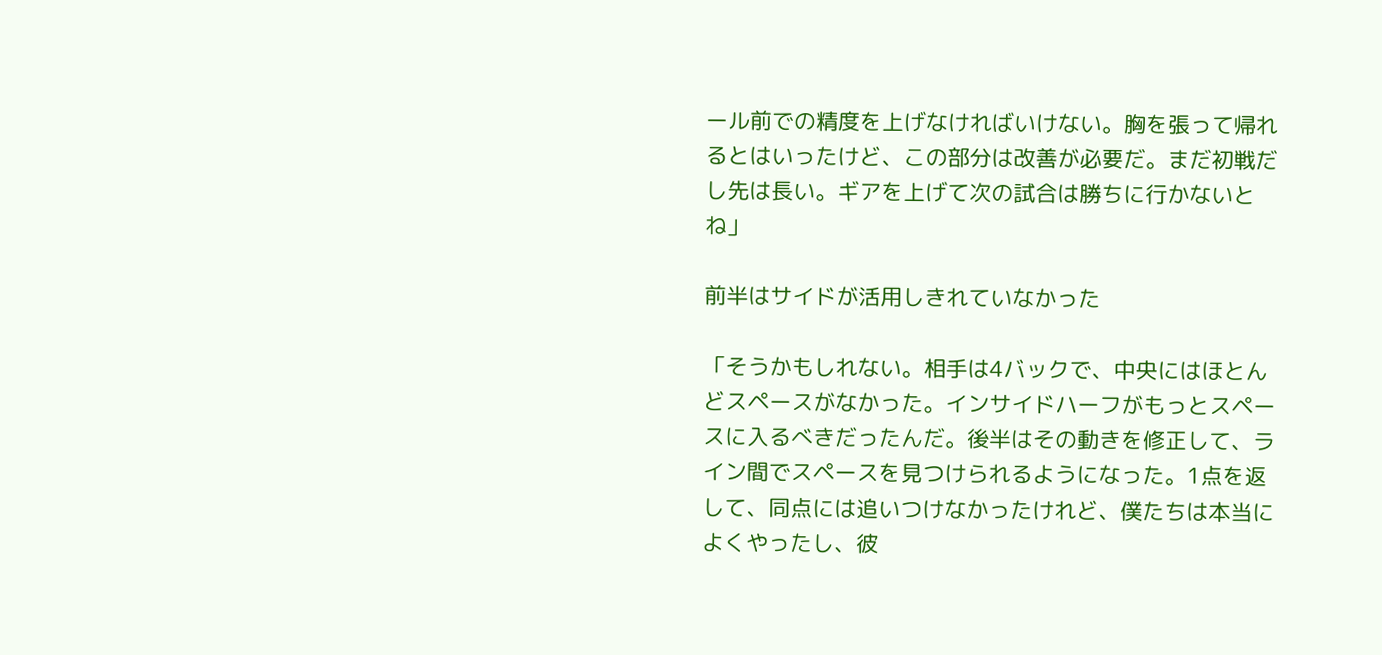ール前での精度を上げなければいけない。胸を張って帰れるとはいったけど、この部分は改善が必要だ。まだ初戦だし先は長い。ギアを上げて次の試合は勝ちに行かないとね」

前半はサイドが活用しきれていなかった

「そうかもしれない。相手は4バックで、中央にはほとんどスペースがなかった。インサイドハーフがもっとスペースに入るべきだったんだ。後半はその動きを修正して、ライン間でスペースを見つけられるようになった。1点を返して、同点には追いつけなかったけれど、僕たちは本当によくやったし、彼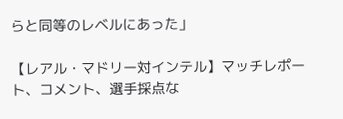らと同等のレベルにあった」

【レアル・マドリー対インテル】マッチレポート、コメント、選手採点な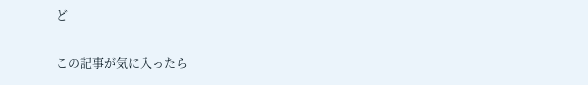ど

この記事が気に入ったら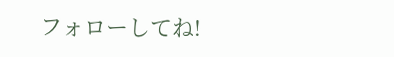フォローしてね!